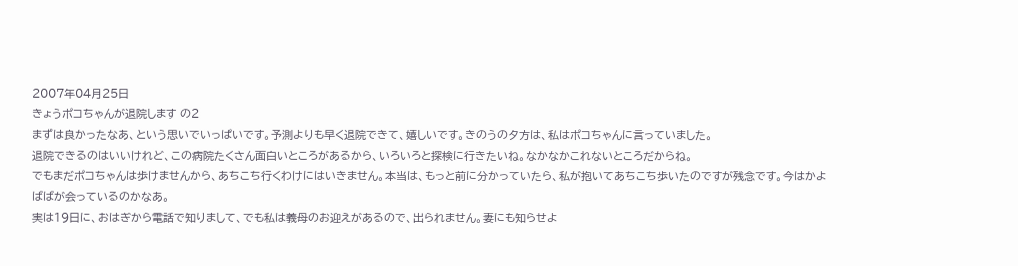2007年04月25日
きょうポコちゃんが退院します の2
まずは良かったなあ、という思いでいっぱいです。予測よりも早く退院できて、嬉しいです。きのうの夕方は、私はポコちゃんに言っていました。
退院できるのはいいけれど、この病院たくさん面白いところがあるから、いろいろと探検に行きたいね。なかなかこれないところだからね。
でもまだポコちゃんは歩けませんから、あちこち行くわけにはいきません。本当は、もっと前に分かっていたら、私が抱いてあちこち歩いたのですが残念です。今はかよばばが会っているのかなあ。
実は19日に、おはぎから電話で知りまして、でも私は義母のお迎えがあるので、出られません。妻にも知らせよ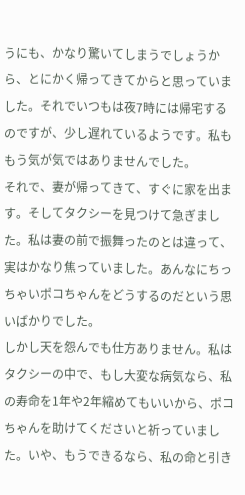うにも、かなり驚いてしまうでしょうから、とにかく帰ってきてからと思っていました。それでいつもは夜7時には帰宅するのですが、少し遅れているようです。私ももう気が気ではありませんでした。
それで、妻が帰ってきて、すぐに家を出ます。そしてタクシーを見つけて急ぎました。私は妻の前で振舞ったのとは違って、実はかなり焦っていました。あんなにちっちゃいポコちゃんをどうするのだという思いばかりでした。
しかし天を怨んでも仕方ありません。私はタクシーの中で、もし大変な病気なら、私の寿命を1年や2年縮めてもいいから、ポコちゃんを助けてくださいと祈っていました。いや、もうできるなら、私の命と引き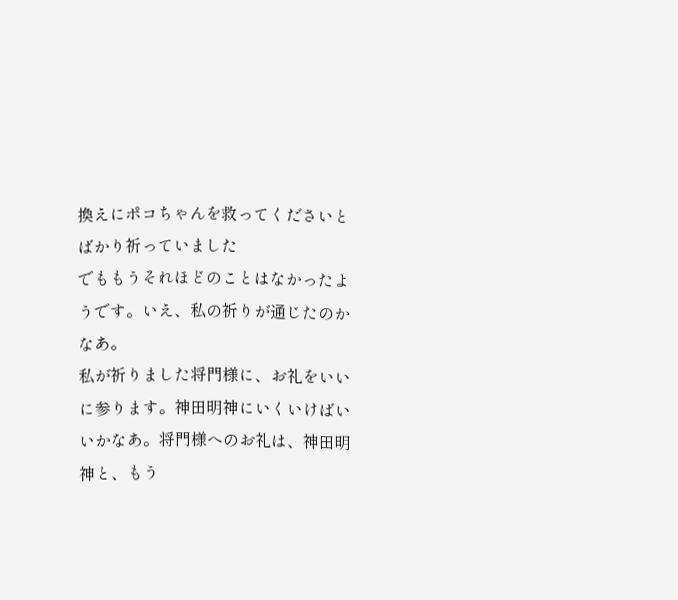換えにポコちゃんを救ってくださいとばかり祈っていました
でももうそれほどのことはなかったようです。いえ、私の祈りが通じたのかなあ。
私が祈りました将門様に、お礼をいいに参ります。神田明神にいくいけばいいかなあ。将門様へのお礼は、神田明神と、もう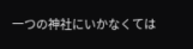一つの神社にいかなくては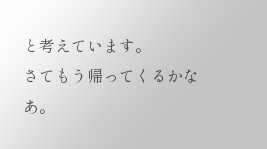と考えています。
さてもう帰ってくるかなあ。